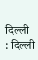दिल्ली : दिल्ली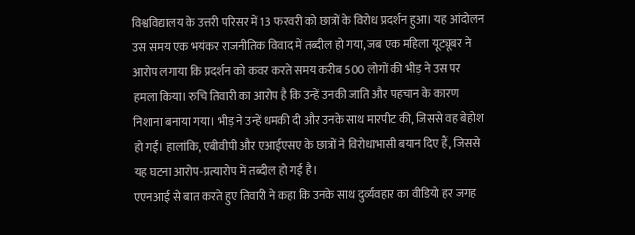विश्वविद्यालय के उत्तरी परिसर में 13 फरवरी को छात्रों के विरोध प्रदर्शन हुआ। यह आंदोलन उस समय एक भयंकर राजनीतिक विवाद में तब्दील हो गया, जब एक महिला यूट्यूबर ने आरोप लगाया कि प्रदर्शन को कवर करते समय करीब 500 लोगों की भीड़ ने उस पर हमला किया। रुचि तिवारी का आरोप है कि उन्हें उनकी जाति और पहचान के कारण निशाना बनाया गया। भीड़ ने उन्हें धमकी दी और उनके साथ मारपीट की, जिससे वह बेहोश हो गईं। हालांकि, एबीवीपी और एआईएसए के छात्रों ने विरोधाभासी बयान दिए हैं, जिससे यह घटना आरोप-प्रत्यारोप में तब्दील हो गई है।
एएनआई से बात करते हुए तिवारी ने कहा कि उनके साथ दुर्व्यवहार का वीडियो हर जगह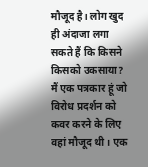मौजूद है। लोग खुद ही अंदाजा लगा सकते हैं कि किसने किसको उकसाया? मैं एक पत्रकार हूं जो विरोध प्रदर्शन को कवर करने के लिए वहां मौजूद थी। एक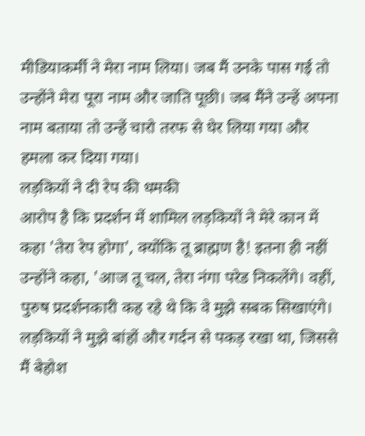मीडियाकर्मी ने मेरा नाम लिया। जब मैं उनके पास गई तो उन्होंने मेरा पूरा नाम और जाति पूछी। जब मैंने उन्हें अपना नाम बताया तो उन्हें चारो तरफ से घेर लिया गया और हमला कर दिया गया।
लड़कियों ने दी रेप की धमकी
आरोप है कि प्रदर्शन में शामिल लड़कियों ने मेरे कान में कहा 'तेरा रेप होगा', क्योंकि तू ब्राह्मण है! इतना ही नहीं उन्होंने कहा, 'आज तू चल, तेरा नंगा परेड निकलेंगे। वहीं, पुरुष प्रदर्शनकारी कह रहे थे कि वे मुझे सबक सिखाएंगे। लड़कियों ने मुझे बांहों और गर्दन से पकड़ रखा था, जिससे मैं बेहोश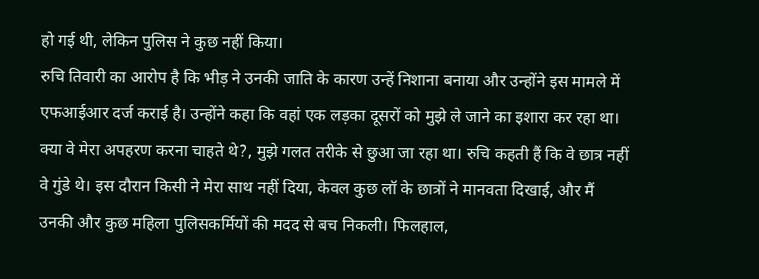हो गई थी, लेकिन पुलिस ने कुछ नहीं किया।
रुचि तिवारी का आरोप है कि भीड़ ने उनकी जाति के कारण उन्हें निशाना बनाया और उन्होंने इस मामले में एफआईआर दर्ज कराई है। उन्होंने कहा कि वहां एक लड़का दूसरों को मुझे ले जाने का इशारा कर रहा था। क्या वे मेरा अपहरण करना चाहते थे?, मुझे गलत तरीके से छुआ जा रहा था। रुचि कहती हैं कि वे छात्र नहीं वे गुंडे थे। इस दौरान किसी ने मेरा साथ नहीं दिया, केवल कुछ लॉ के छात्रों ने मानवता दिखाई, और मैं उनकी और कुछ महिला पुलिसकर्मियों की मदद से बच निकली। फिलहाल,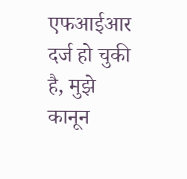एफआईआर दर्ज हो चुकी है, मुझे कानून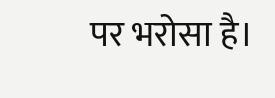पर भरोसा है।